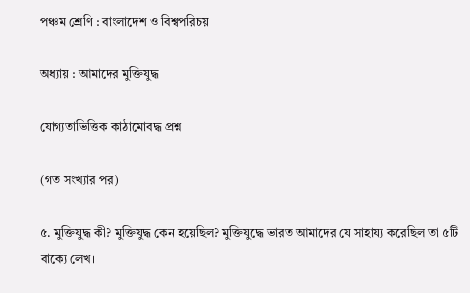পঞ্চম শ্রেণি : বাংলাদেশ ও বিশ্বপরিচয়

অধ্যায় : আমাদের মুক্তিযুদ্ধ

যোগ্যতাভিত্তিক কাঠামোবদ্ধ প্রশ্ন

(গত সংখ্যার পর)

৫. মুক্তিযুদ্ধ কী? মুক্তিযুদ্ধ কেন হয়েছিল? মুক্তিযুদ্ধে ভারত আমাদের যে সাহায্য করেছিল তা ৫টি বাক্যে লেখ।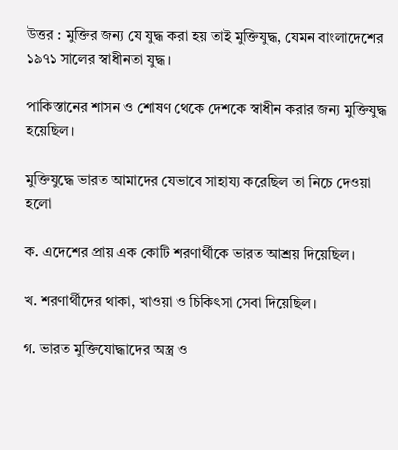উত্তর : মুক্তির জন্য যে যুদ্ধ করা হয় তাই মুক্তিযুদ্ধ, যেমন বাংলাদেশের ১৯৭১ সালের স্বাধীনতা যুদ্ধ।

পাকিস্তানের শাসন ও শোষণ থেকে দেশকে স্বাধীন করার জন্য মুক্তিযুদ্ধ হয়েছিল।

মুক্তিযুদ্ধে ভারত আমাদের যেভাবে সাহায্য করেছিল তা নিচে দেওয়া হলো

ক. এদেশের প্রায় এক কোটি শরণার্থীকে ভারত আশ্রয় দিয়েছিল।

খ. শরণার্থীদের থাকা, খাওয়া ও চিকিৎসা সেবা দিয়েছিল।

গ. ভারত মুক্তিযোদ্ধাদের অস্ত্র ও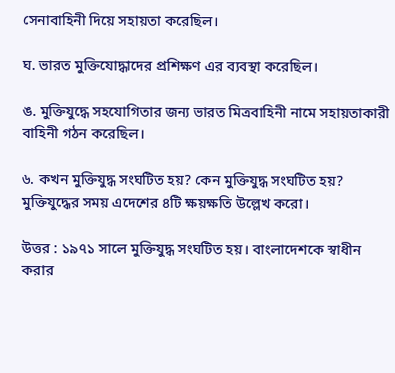সেনাবাহিনী দিয়ে সহায়তা করেছিল।

ঘ. ভারত মুক্তিযোদ্ধাদের প্রশিক্ষণ এর ব্যবস্থা করেছিল।

ঙ. মুক্তিযুদ্ধে সহযোগিতার জন্য ভারত মিত্রবাহিনী নামে সহায়তাকারী বাহিনী গঠন করেছিল।

৬. কখন মুক্তিযুদ্ধ সংঘটিত হয়? কেন মুক্তিযুদ্ধ সংঘটিত হয়? মুক্তিযুদ্ধের সময় এদেশের ৪টি ক্ষয়ক্ষতি উল্লেখ করো।

উত্তর : ১৯৭১ সালে মুক্তিযুদ্ধ সংঘটিত হয়। বাংলাদেশকে স্বাধীন করার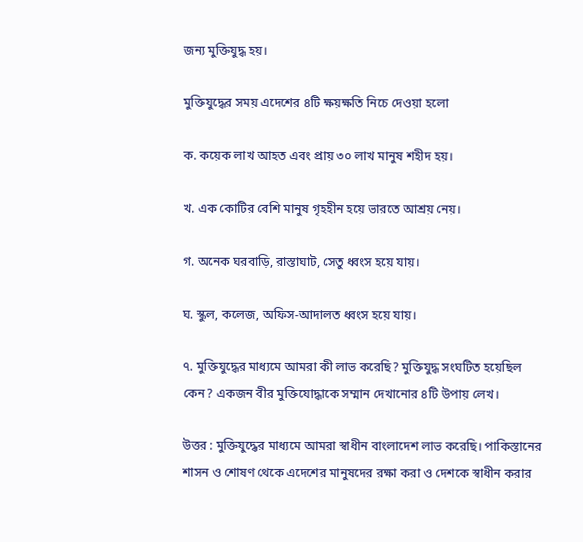জন্য মুক্তিযুদ্ধ হয়।

মুক্তিযুদ্ধের সময় এদেশের ৪টি ক্ষয়ক্ষতি নিচে দেওয়া হলো

ক. কয়েক লাখ আহত এবং প্রায় ৩০ লাখ মানুষ শহীদ হয়।

খ. এক কোটির বেশি মানুষ গৃহহীন হয়ে ভারতে আশ্রয় নেয়।

গ. অনেক ঘরবাড়ি, রাস্তাঘাট, সেতু ধ্বংস হয়ে যায়।

ঘ. স্কুল, কলেজ, অফিস-আদালত ধ্বংস হয়ে যায়।

৭. মুক্তিযুদ্ধের মাধ্যমে আমরা কী লাভ করেছি? মুক্তিযুদ্ধ সংঘটিত হয়েছিল কেন? একজন বীর মুক্তিযোদ্ধাকে সম্মান দেখানোর ৪টি উপায় লেখ।

উত্তর : মুক্তিযুদ্ধের মাধ্যমে আমরা স্বাধীন বাংলাদেশ লাভ করেছি। পাকিস্তানের শাসন ও শোষণ থেকে এদেশের মানুষদের রক্ষা করা ও দেশকে স্বাধীন করার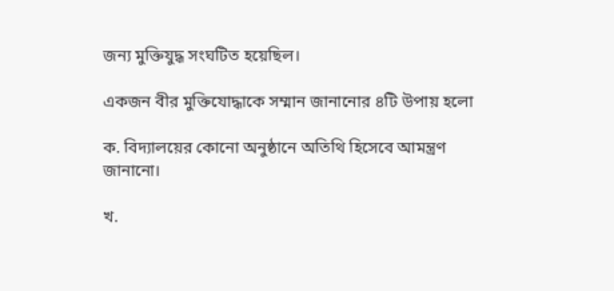জন্য মুক্তিযুদ্ধ সংঘটিত হয়েছিল।

একজন বীর মুক্তিযোদ্ধাকে সম্মান জানানোর ৪টি উপায় হলো

ক. বিদ্যালয়ের কোনো অনুষ্ঠানে অতিথি হিসেবে আমন্ত্রণ জানানো।

খ.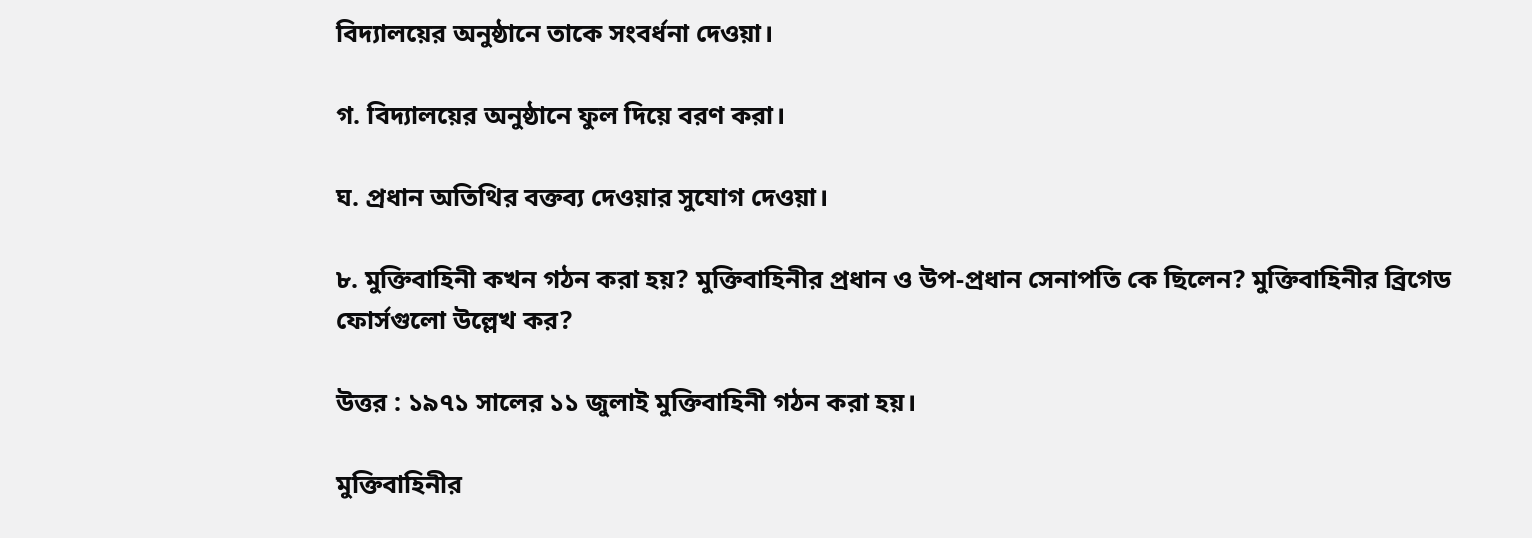বিদ্যালয়ের অনুষ্ঠানে তাকে সংবর্ধনা দেওয়া।

গ. বিদ্যালয়ের অনুষ্ঠানে ফুল দিয়ে বরণ করা।

ঘ. প্রধান অতিথির বক্তব্য দেওয়ার সুযোগ দেওয়া।

৮. মুক্তিবাহিনী কখন গঠন করা হয়? মুক্তিবাহিনীর প্রধান ও উপ-প্রধান সেনাপতি কে ছিলেন? মুক্তিবাহিনীর ব্রিগেড ফোর্সগুলো উল্লেখ কর?

উত্তর : ১৯৭১ সালের ১১ জুলাই মুক্তিবাহিনী গঠন করা হয়।

মুক্তিবাহিনীর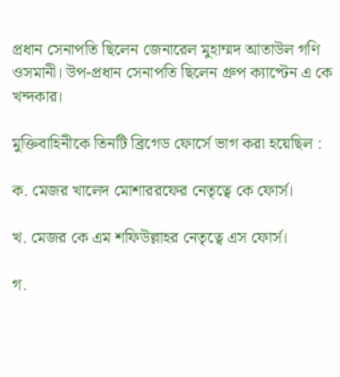প্রধান সেনাপতি ছিলেন জেনারেল মুহাম্মদ আতাউল গণি ওসমানী। উপ-প্রধান সেনাপতি ছিলেন গ্রুপ ক্যাপ্টেন এ কে খন্দকার।

মুক্তিবাহিনীকে তিনটি ব্রিগেড ফোর্সে ভাগ করা হয়েছিল :

ক. মেজর খালেদ মোশাররফের নেতৃত্বে কে ফোর্স।

খ. মেজর কে এম শফিউল্লাহর নেতৃত্বে এস ফোর্স।

গ.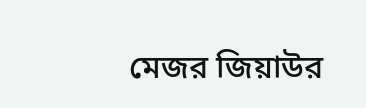মেজর জিয়াউর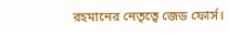রহমানের নেতৃত্বে জেড ফোর্স।